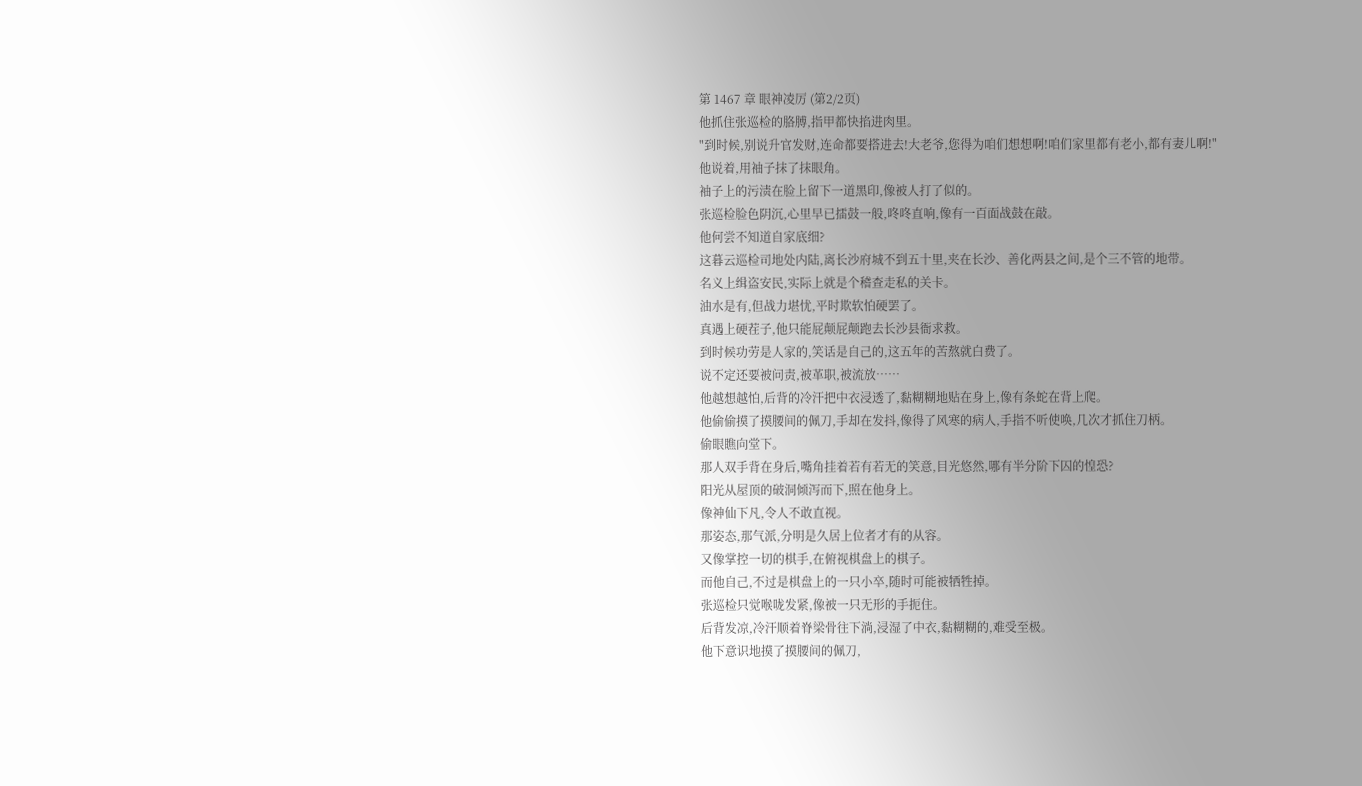第 1467 章 眼神凌厉 (第2/2页)
他抓住张巡检的胳膊,指甲都快掐进肉里。
"到时候,别说升官发财,连命都要搭进去!大老爷,您得为咱们想想啊!咱们家里都有老小,都有妻儿啊!"
他说着,用袖子抹了抹眼角。
袖子上的污渍在脸上留下一道黑印,像被人打了似的。
张巡检脸色阴沉,心里早已擂鼓一般,咚咚直响,像有一百面战鼓在敲。
他何尝不知道自家底细?
这暮云巡检司地处内陆,离长沙府城不到五十里,夹在长沙、善化两县之间,是个三不管的地带。
名义上缉盗安民,实际上就是个稽查走私的关卡。
油水是有,但战力堪忧,平时欺软怕硬罢了。
真遇上硬茬子,他只能屁颠屁颠跑去长沙县衙求救。
到时候功劳是人家的,笑话是自己的,这五年的苦熬就白费了。
说不定还要被问责,被革职,被流放……
他越想越怕,后背的冷汗把中衣浸透了,黏糊糊地贴在身上,像有条蛇在背上爬。
他偷偷摸了摸腰间的佩刀,手却在发抖,像得了风寒的病人,手指不听使唤,几次才抓住刀柄。
偷眼瞧向堂下。
那人双手背在身后,嘴角挂着若有若无的笑意,目光悠然,哪有半分阶下囚的惶恐?
阳光从屋顶的破洞倾泻而下,照在他身上。
像神仙下凡,令人不敢直视。
那姿态,那气派,分明是久居上位者才有的从容。
又像掌控一切的棋手,在俯视棋盘上的棋子。
而他自己,不过是棋盘上的一只小卒,随时可能被牺牲掉。
张巡检只觉喉咙发紧,像被一只无形的手扼住。
后背发凉,冷汗顺着脊梁骨往下淌,浸湿了中衣,黏糊糊的,难受至极。
他下意识地摸了摸腰间的佩刀,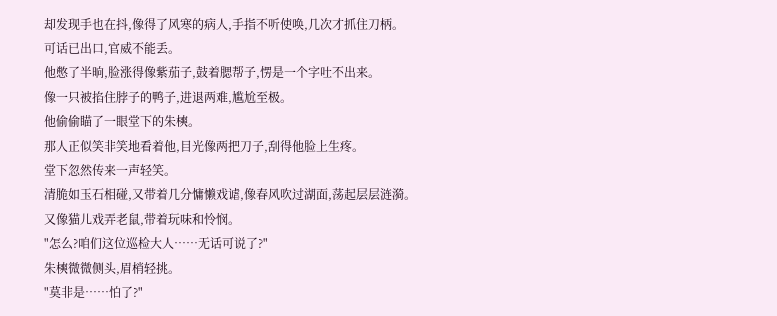却发现手也在抖,像得了风寒的病人,手指不听使唤,几次才抓住刀柄。
可话已出口,官威不能丢。
他憋了半晌,脸涨得像紫茄子,鼓着腮帮子,愣是一个字吐不出来。
像一只被掐住脖子的鸭子,进退两难,尴尬至极。
他偷偷瞄了一眼堂下的朱樉。
那人正似笑非笑地看着他,目光像两把刀子,刮得他脸上生疼。
堂下忽然传来一声轻笑。
清脆如玉石相碰,又带着几分慵懒戏谑,像春风吹过湖面,荡起层层涟漪。
又像猫儿戏弄老鼠,带着玩味和怜悯。
"怎么?咱们这位巡检大人……无话可说了?"
朱樉微微侧头,眉梢轻挑。
"莫非是……怕了?"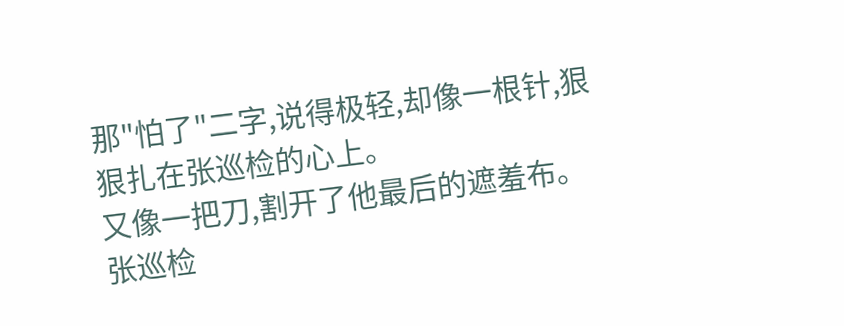那"怕了"二字,说得极轻,却像一根针,狠狠扎在张巡检的心上。
又像一把刀,割开了他最后的遮羞布。
张巡检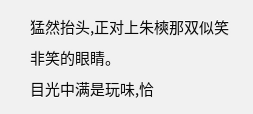猛然抬头,正对上朱樉那双似笑非笑的眼睛。
目光中满是玩味,恰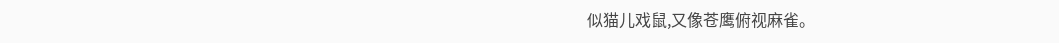似猫儿戏鼠,又像苍鹰俯视麻雀。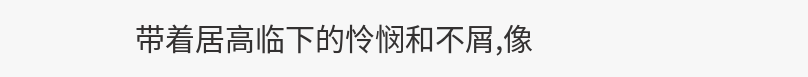带着居高临下的怜悯和不屑,像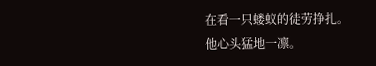在看一只蝼蚁的徒劳挣扎。
他心头猛地一凛。